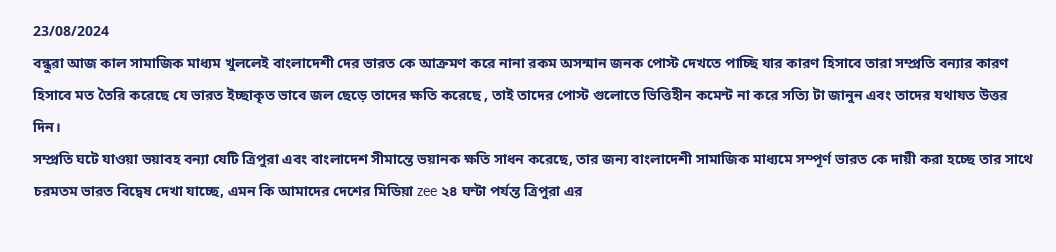23/08/2024
বন্ধুরা আজ কাল সামাজিক মাধ্যম খুললেই বাংলাদেশী দের ভারত কে আক্রমণ করে নানা রকম অসন্মান জনক পোস্ট দেখতে পাচ্ছি যার কারণ হিসাবে তারা সম্প্রতি বন্যার কারণ হিসাবে মত তৈরি করেছে যে ভারত ইচ্ছাকৃত ভাবে জল ছেড়ে তাদের ক্ষতি করেছে , তাই তাদের পোস্ট গুলোতে ভিত্তিহীন কমেন্ট না করে সত্যি টা জানুন এবং তাদের যথাযত উত্তর দিন।
সম্প্রতি ঘটে যাওয়া ভয়াবহ বন্যা যেটি ত্রিপুরা এবং বাংলাদেশ সীমান্তে ভয়ানক ক্ষতি সাধন করেছে, তার জন্য বাংলাদেশী সামাজিক মাধ্যমে সম্পূর্ণ ভারত কে দায়ী করা হচ্ছে তার সাথে চরমতম ভারত বিদ্বেষ দেখা যাচ্ছে, এমন কি আমাদের দেশের মিডিয়া zee ২৪ ঘন্টা পর্যন্ত ত্রিপুরা এর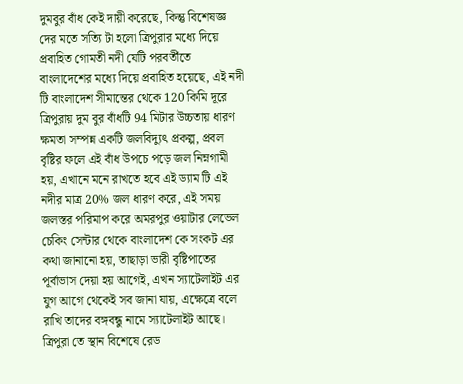দুমবুর বাঁধ কেই দায়ী করেছে, কিন্তু বিশেষজ্ঞ দের মতে সত্যি টা হলো ত্রিপুরার মধ্যে দিয়ে প্রবাহিত গোমতী নদী যেটি পরবর্তীতে বাংলাদেশের মধ্যে দিয়ে প্রবাহিত হয়েছে, এই নদী টি বাংলাদেশ সীমান্তের থেকে 120 কিমি দূরে ত্রিপুরায় দুম বুর বাঁধটি 94 মিটার উচ্চতায় ধারণ ক্ষমতা সম্পন্ন একটি জলবিদ্যুৎ প্রকল্প, প্রবল বৃষ্টির ফলে এই বাঁধ উপচে পড়ে জল নিম্নগামী হয়, এখানে মনে রাখতে হবে এই ড্যাম টি এই নদীর মাত্র 20% জল ধারণ করে, এই সময় জলস্তর পরিমাপ করে অমরপুর ওয়াটার লেভেল চেকিং সেন্টার থেকে বাংলাদেশ কে সংকট এর কথা জানানো হয়, তাছাড়া ভারী বৃষ্টিপাতের পূর্বাভাস দেয়া হয় আগেই, এখন স্যাটেলাইট এর যুগ আগে থেকেই সব জানা যায়, এক্ষেত্রে বলে রাখি তাদের বঙ্গবন্ধু নামে স্যাটেলাইট আছে।
ত্রিপুরা তে স্থান বিশেষে রেড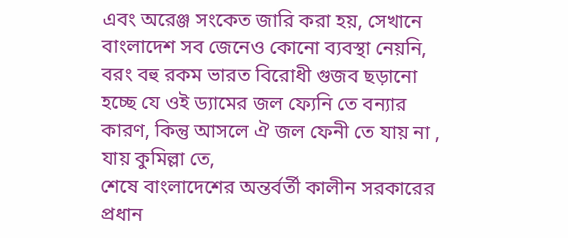এবং অরেঞ্জ সংকেত জারি করা হয়, সেখানে বাংলাদেশ সব জেনেও কোনো ব্যবস্থা নেয়নি, বরং বহু রকম ভারত বিরোধী গুজব ছড়ানো হচ্ছে যে ওই ড্যামের জল ফ্যেনি তে বন্যার কারণ, কিন্তু আসলে ঐ জল ফেনী তে যায় না , যায় কুমিল্লা তে,
শেষে বাংলাদেশের অন্তর্বর্তী কালীন সরকারের প্রধান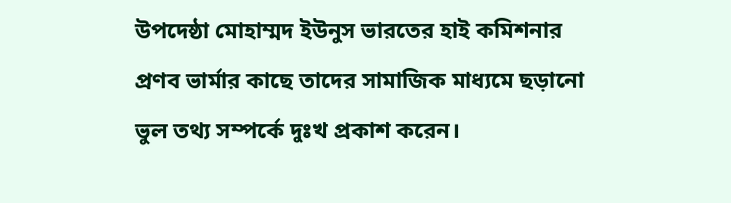উপদেষ্ঠা মোহাম্মদ ইউনুস ভারতের হাই কমিশনার প্রণব ভার্মার কাছে তাদের সামাজিক মাধ্যমে ছড়ানো ভুল তথ্য সম্পর্কে দুঃখ প্রকাশ করেন।